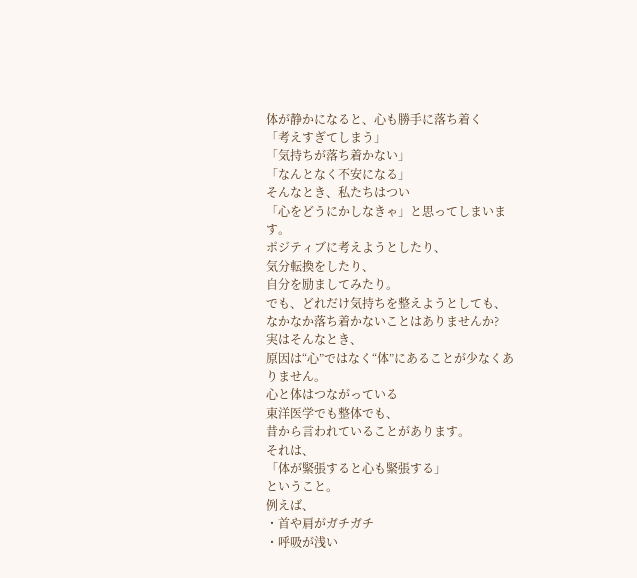体が静かになると、心も勝手に落ち着く
「考えすぎてしまう」
「気持ちが落ち着かない」
「なんとなく不安になる」
そんなとき、私たちはつい
「心をどうにかしなきゃ」と思ってしまいます。
ポジティブに考えようとしたり、
気分転換をしたり、
自分を励ましてみたり。
でも、どれだけ気持ちを整えようとしても、
なかなか落ち着かないことはありませんか?
実はそんなとき、
原因は“心”ではなく“体”にあることが少なくありません。
心と体はつながっている
東洋医学でも整体でも、
昔から言われていることがあります。
それは、
「体が緊張すると心も緊張する」
ということ。
例えば、
・首や肩がガチガチ
・呼吸が浅い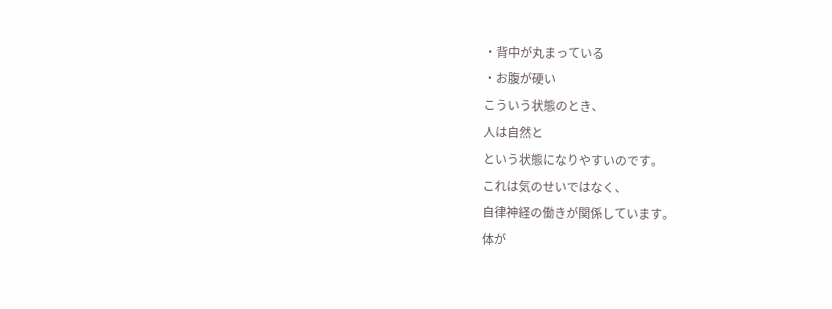・背中が丸まっている
・お腹が硬い
こういう状態のとき、
人は自然と
という状態になりやすいのです。
これは気のせいではなく、
自律神経の働きが関係しています。
体が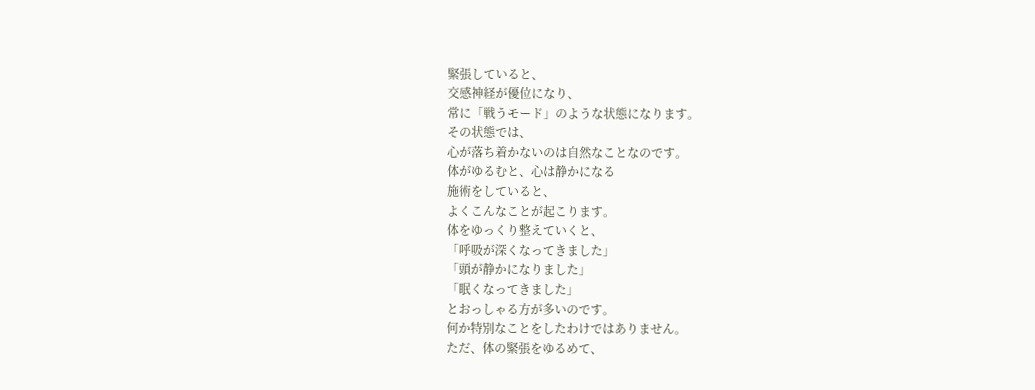緊張していると、
交感神経が優位になり、
常に「戦うモード」のような状態になります。
その状態では、
心が落ち着かないのは自然なことなのです。
体がゆるむと、心は静かになる
施術をしていると、
よくこんなことが起こります。
体をゆっくり整えていくと、
「呼吸が深くなってきました」
「頭が静かになりました」
「眠くなってきました」
とおっしゃる方が多いのです。
何か特別なことをしたわけではありません。
ただ、体の緊張をゆるめて、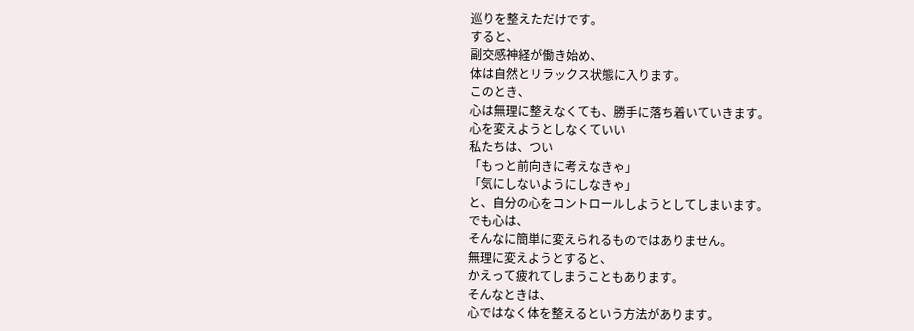巡りを整えただけです。
すると、
副交感神経が働き始め、
体は自然とリラックス状態に入ります。
このとき、
心は無理に整えなくても、勝手に落ち着いていきます。
心を変えようとしなくていい
私たちは、つい
「もっと前向きに考えなきゃ」
「気にしないようにしなきゃ」
と、自分の心をコントロールしようとしてしまいます。
でも心は、
そんなに簡単に変えられるものではありません。
無理に変えようとすると、
かえって疲れてしまうこともあります。
そんなときは、
心ではなく体を整えるという方法があります。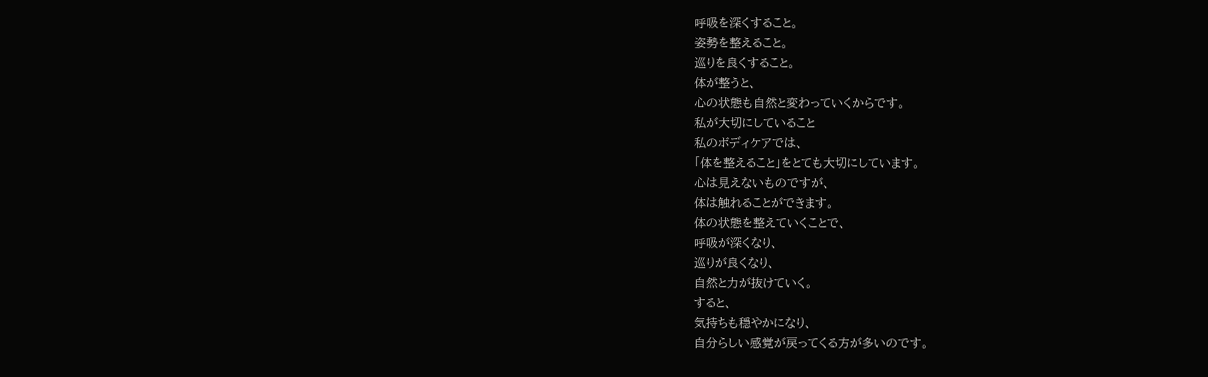呼吸を深くすること。
姿勢を整えること。
巡りを良くすること。
体が整うと、
心の状態も自然と変わっていくからです。
私が大切にしていること
私のボディケアでは、
「体を整えること」をとても大切にしています。
心は見えないものですが、
体は触れることができます。
体の状態を整えていくことで、
呼吸が深くなり、
巡りが良くなり、
自然と力が抜けていく。
すると、
気持ちも穏やかになり、
自分らしい感覚が戻ってくる方が多いのです。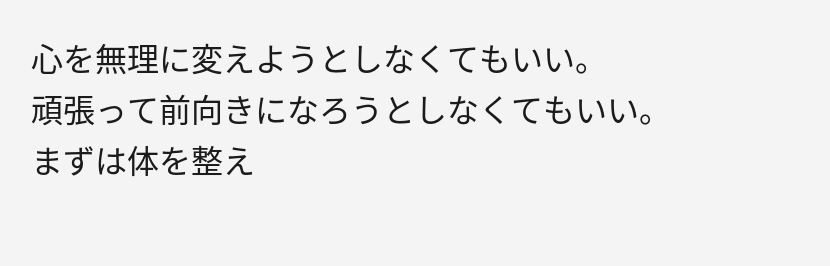心を無理に変えようとしなくてもいい。
頑張って前向きになろうとしなくてもいい。
まずは体を整え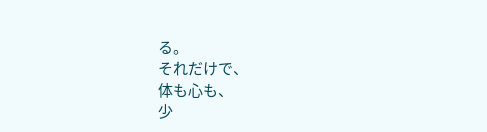る。
それだけで、
体も心も、
少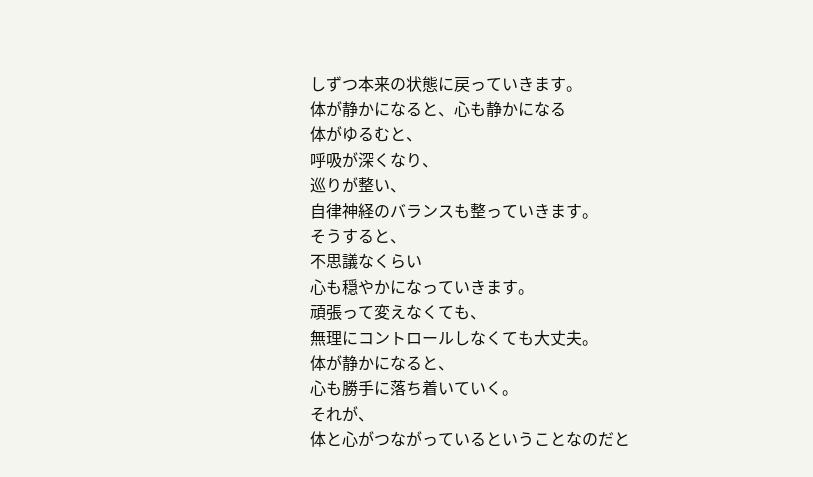しずつ本来の状態に戻っていきます。
体が静かになると、心も静かになる
体がゆるむと、
呼吸が深くなり、
巡りが整い、
自律神経のバランスも整っていきます。
そうすると、
不思議なくらい
心も穏やかになっていきます。
頑張って変えなくても、
無理にコントロールしなくても大丈夫。
体が静かになると、
心も勝手に落ち着いていく。
それが、
体と心がつながっているということなのだと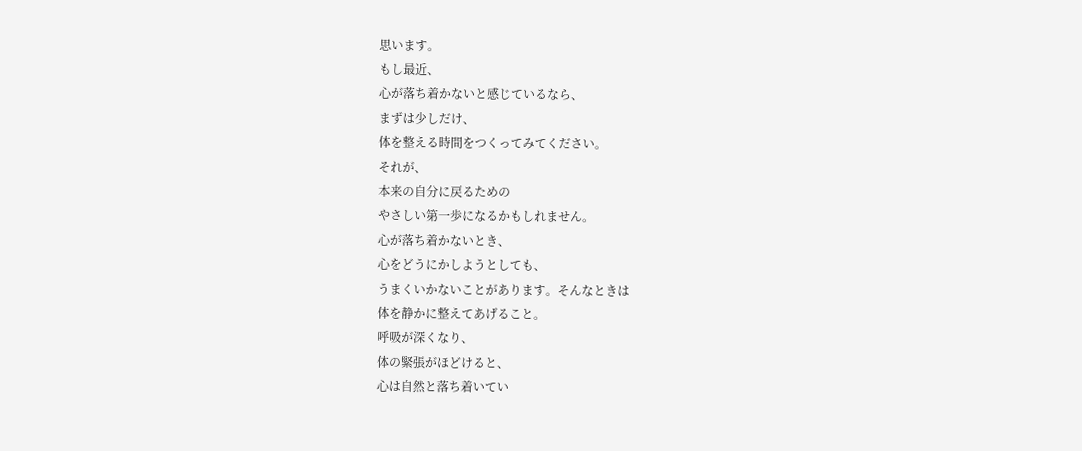思います。
もし最近、
心が落ち着かないと感じているなら、
まずは少しだけ、
体を整える時間をつくってみてください。
それが、
本来の自分に戻るための
やさしい第一歩になるかもしれません。
心が落ち着かないとき、
心をどうにかしようとしても、
うまくいかないことがあります。そんなときは
体を静かに整えてあげること。
呼吸が深くなり、
体の緊張がほどけると、
心は自然と落ち着いてい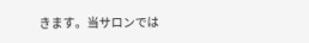きます。当サロンでは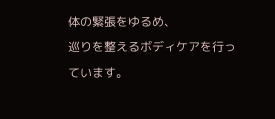体の緊張をゆるめ、
巡りを整えるボディケアを行っています。